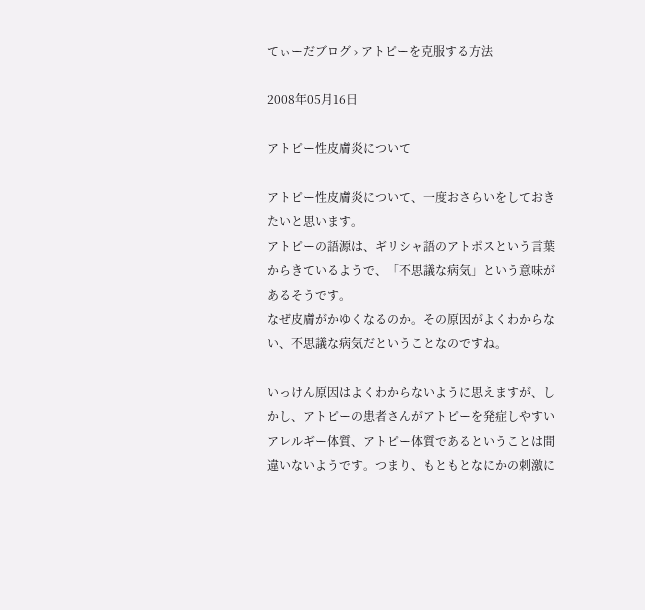てぃーだブログ › アトピーを克服する方法

2008年05月16日

アトピー性皮膚炎について

アトピー性皮膚炎について、一度おさらいをしておきたいと思います。
アトピーの語源は、ギリシャ語のアトポスという言葉からきているようで、「不思議な病気」という意味があるそうです。
なぜ皮膚がかゆくなるのか。その原因がよくわからない、不思議な病気だということなのですね。

いっけん原因はよくわからないように思えますが、しかし、アトピーの患者さんがアトピーを発症しやすいアレルギー体質、アトピー体質であるということは間違いないようです。つまり、もともとなにかの刺激に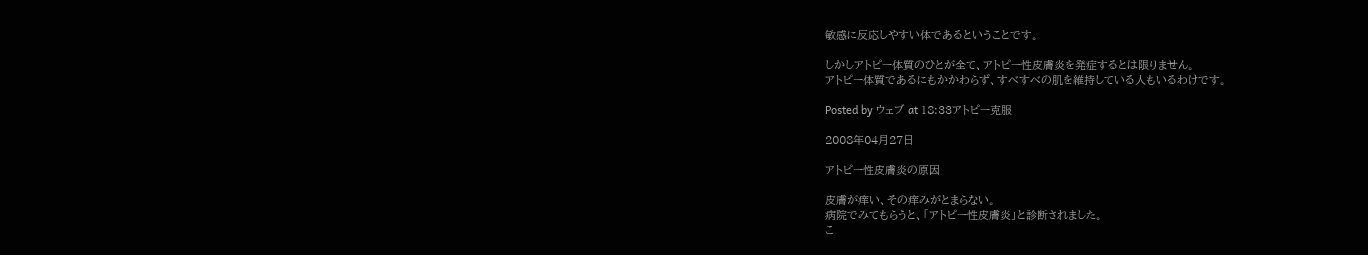敏感に反応しやすい体であるということです。

しかしアトピー体質のひとが全て、アトピー性皮膚炎を発症するとは限りません。
アトピー体質であるにもかかわらず、すべすべの肌を維持している人もいるわけです。

Posted by ウェブ at 18:33アトピー克服

2008年04月27日

アトピー性皮膚炎の原因

皮膚が痒い、その痒みがとまらない。
病院でみてもらうと、「アトピー性皮膚炎」と診断されました。
こ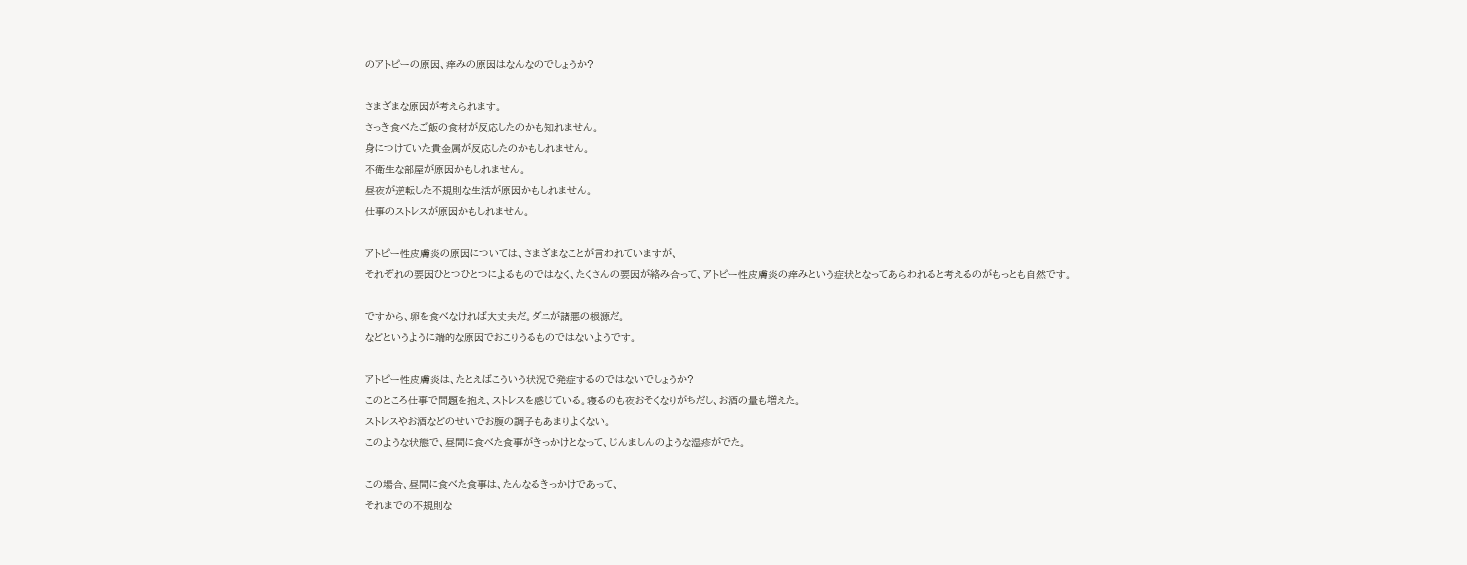のアトピーの原因、痒みの原因はなんなのでしょうか?

さまざまな原因が考えられます。
さっき食べたご飯の食材が反応したのかも知れません。
身につけていた貴金属が反応したのかもしれません。
不衛生な部屋が原因かもしれません。
昼夜が逆転した不規則な生活が原因かもしれません。
仕事のストレスが原因かもしれません。

アトピー性皮膚炎の原因については、さまざまなことが言われていますが、
それぞれの要因ひとつひとつによるものではなく、たくさんの要因が絡み合って、アトピー性皮膚炎の痒みという症状となってあらわれると考えるのがもっとも自然です。

ですから、卵を食べなければ大丈夫だ。ダニが諸悪の根源だ。
などというように端的な原因でおこりうるものではないようです。

アトピー性皮膚炎は、たとえばこういう状況で発症するのではないでしょうか?
このところ仕事で問題を抱え、ストレスを感じている。寝るのも夜おそくなりがちだし、お酒の量も増えた。
ストレスやお酒などのせいでお腹の調子もあまりよくない。
このような状態で、昼間に食べた食事がきっかけとなって、じんましんのような湿疹がでた。

この場合、昼間に食べた食事は、たんなるきっかけであって、
それまでの不規則な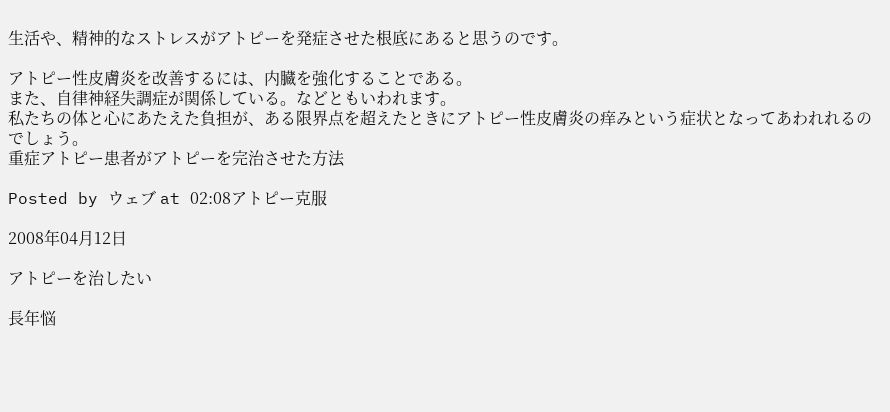生活や、精神的なストレスがアトピーを発症させた根底にあると思うのです。

アトピー性皮膚炎を改善するには、内臓を強化することである。
また、自律神経失調症が関係している。などともいわれます。
私たちの体と心にあたえた負担が、ある限界点を超えたときにアトピー性皮膚炎の痒みという症状となってあわれれるのでしょう。
重症アトピー患者がアトピーを完治させた方法

Posted by ウェブ at 02:08アトピー克服

2008年04月12日

アトピーを治したい

長年悩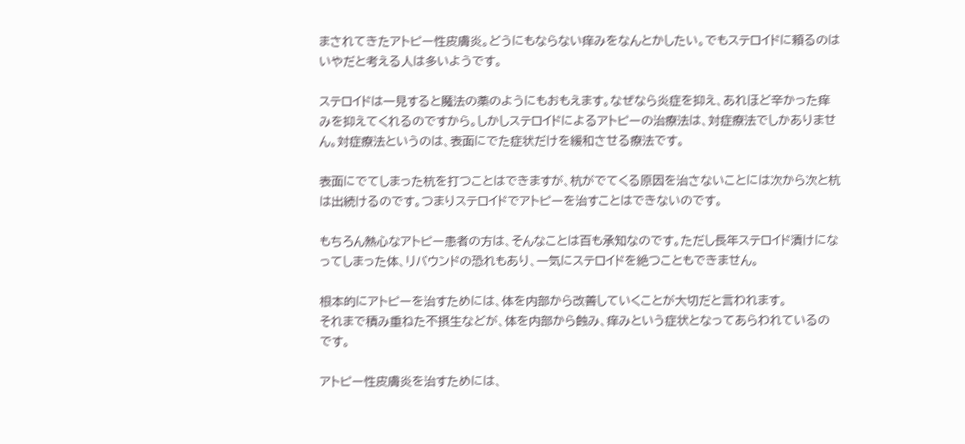まされてきたアトピー性皮膚炎。どうにもならない痒みをなんとかしたい。でもステロイドに頼るのはいやだと考える人は多いようです。

ステロイドは一見すると魔法の薬のようにもおもえます。なぜなら炎症を抑え、あれほど辛かった痒みを抑えてくれるのですから。しかしステロイドによるアトピーの治療法は、対症療法でしかありません。対症療法というのは、表面にでた症状だけを緩和させる療法です。

表面にでてしまった杭を打つことはできますが、杭がでてくる原因を治さないことには次から次と杭は出続けるのです。つまりステロイドでアトピーを治すことはできないのです。

もちろん熱心なアトピー患者の方は、そんなことは百も承知なのです。ただし長年ステロイド漬けになってしまった体、リバウンドの恐れもあり、一気にステロイドを絶つこともできません。

根本的にアトピーを治すためには、体を内部から改善していくことが大切だと言われます。
それまで積み重ねた不摂生などが、体を内部から蝕み、痒みという症状となってあらわれているのです。

アトピー性皮膚炎を治すためには、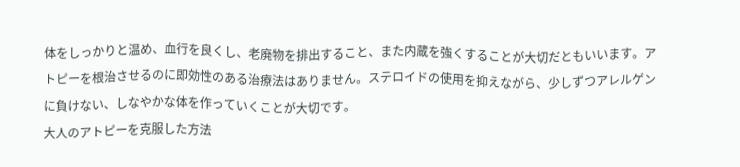体をしっかりと温め、血行を良くし、老廃物を排出すること、また内蔵を強くすることが大切だともいいます。アトピーを根治させるのに即効性のある治療法はありません。ステロイドの使用を抑えながら、少しずつアレルゲンに負けない、しなやかな体を作っていくことが大切です。
大人のアトピーを克服した方法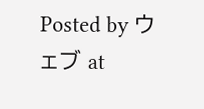Posted by ウェブ at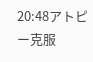20:48アトピー克服